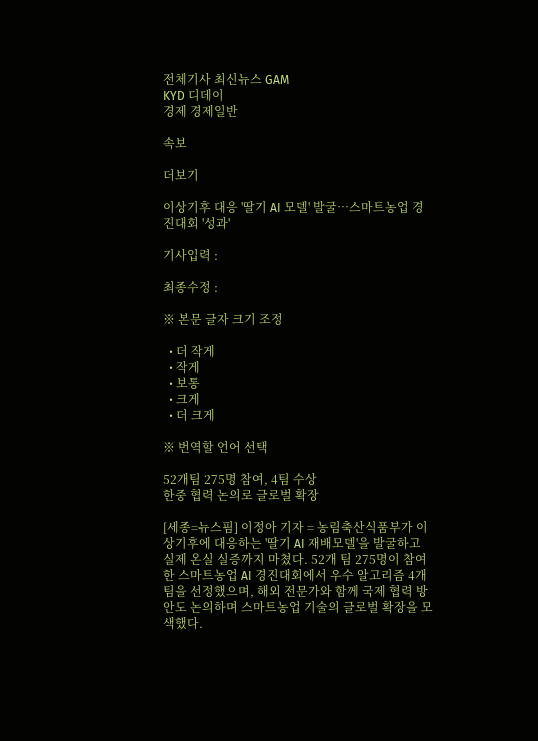전체기사 최신뉴스 GAM
KYD 디데이
경제 경제일반

속보

더보기

이상기후 대응 '딸기 AI 모델' 발굴…스마트농업 경진대회 '성과'

기사입력 :

최종수정 :

※ 본문 글자 크기 조정

  • 더 작게
  • 작게
  • 보통
  • 크게
  • 더 크게

※ 번역할 언어 선택

52개팀 275명 참여, 4팀 수상
한중 협력 논의로 글로벌 확장

[세종=뉴스핌] 이정아 기자 = 농림축산식품부가 이상기후에 대응하는 '딸기 AI 재배모델'을 발굴하고 실제 온실 실증까지 마쳤다. 52개 팀 275명이 참여한 스마트농업 AI 경진대회에서 우수 알고리즘 4개 팀을 선정했으며, 해외 전문가와 함께 국제 협력 방안도 논의하며 스마트농업 기술의 글로벌 확장을 모색했다.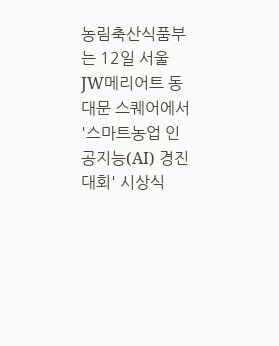농림축산식품부는 12일 서울 JW메리어트 동대문 스퀘어에서 '스마트농업 인공지능(AI) 경진대회' 시상식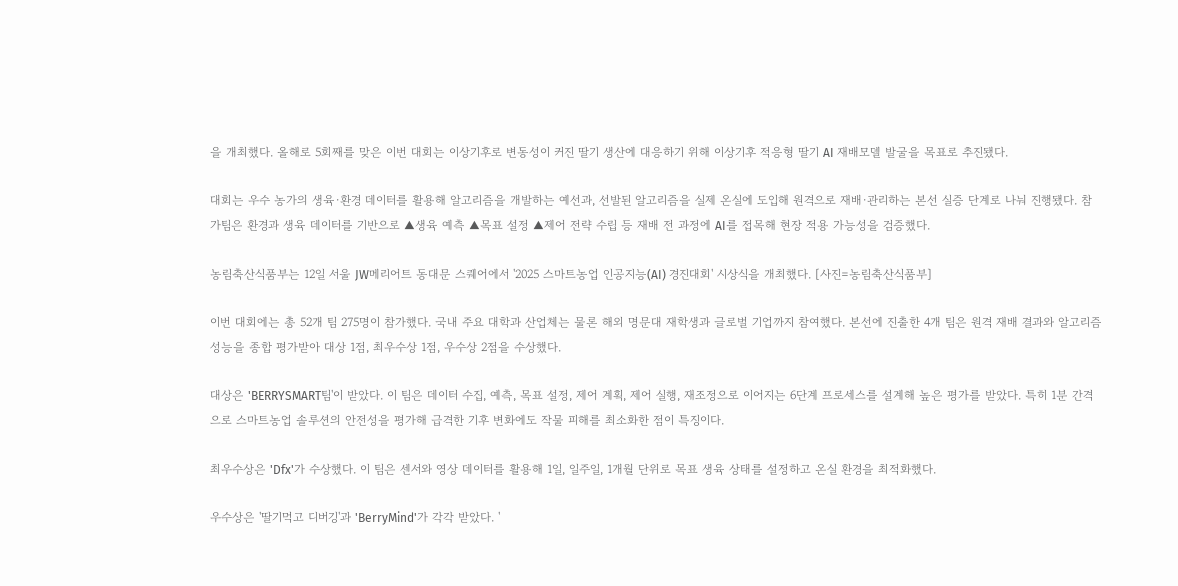을 개최했다. 올해로 5회째를 맞은 이번 대회는 이상기후로 변동성이 커진 딸기 생산에 대응하기 위해 이상기후 적응형 딸기 AI 재배모델 발굴을 목표로 추진됐다.

대회는 우수 농가의 생육·환경 데이터를 활용해 알고리즘을 개발하는 예선과, 선발된 알고리즘을 실제 온실에 도입해 원격으로 재배·관리하는 본선 실증 단계로 나눠 진행됐다. 참가팀은 환경과 생육 데이터를 기반으로 ▲생육 예측 ▲목표 설정 ▲제어 전략 수립 등 재배 전 과정에 AI를 접목해 현장 적용 가능성을 검증했다.

농림축산식품부는 12일 서울 JW메리어트 동대문 스퀘어에서 '2025 스마트농업 인공지능(AI) 경진대회' 시상식을 개최했다. [사진=농림축산식품부]

이번 대회에는 총 52개 팀 275명이 참가했다. 국내 주요 대학과 산업체는 물론 해외 명문대 재학생과 글로벌 기업까지 참여했다. 본선에 진출한 4개 팀은 원격 재배 결과와 알고리즘 성능을 종합 평가받아 대상 1점, 최우수상 1점, 우수상 2점을 수상했다.

대상은 'BERRYSMART팀'이 받았다. 이 팀은 데이터 수집, 예측, 목표 설정, 제어 계획, 제어 실행, 재조정으로 이어지는 6단계 프로세스를 설계해 높은 평가를 받았다. 특히 1분 간격으로 스마트농업 솔루션의 안전성을 평가해 급격한 기후 변화에도 작물 피해를 최소화한 점이 특징이다.

최우수상은 'Dfx'가 수상했다. 이 팀은 센서와 영상 데이터를 활용해 1일, 일주일, 1개월 단위로 목표 생육 상태를 설정하고 온실 환경을 최적화했다.

우수상은 '딸기먹고 디버깅'과 'BerryMind'가 각각 받았다. '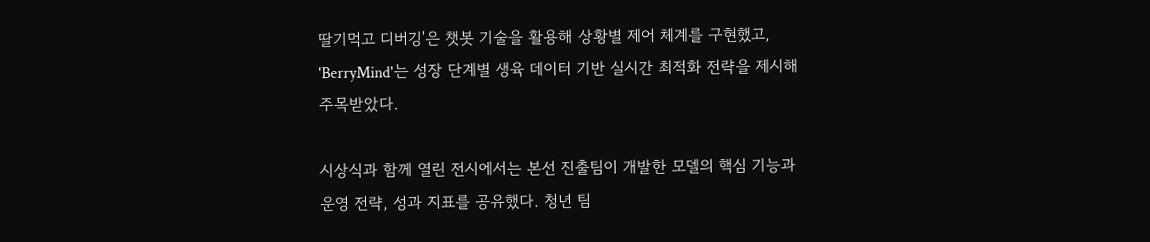딸기먹고 디버깅'은 챗봇 기술을 활용해 상황별 제어 체계를 구현했고, 'BerryMind'는 성장 단계별 생육 데이터 기반 실시간 최적화 전략을 제시해 주목받았다.

시상식과 함께 열린 전시에서는 본선 진출팀이 개발한 모델의 핵심 기능과 운영 전략, 성과 지표를 공유했다. 청년 팀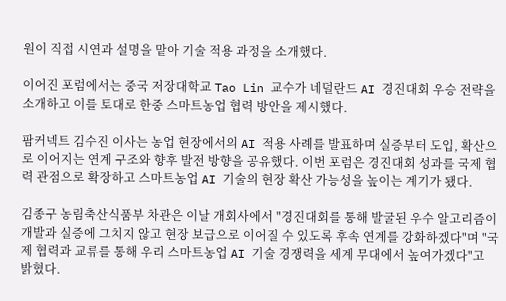원이 직접 시연과 설명을 맡아 기술 적용 과정을 소개했다.

이어진 포럼에서는 중국 저장대학교 Tao Lin 교수가 네덜란드 AI 경진대회 우승 전략을 소개하고 이를 토대로 한중 스마트농업 협력 방안을 제시했다.

팜커넥트 김수진 이사는 농업 현장에서의 AI 적용 사례를 발표하며 실증부터 도입, 확산으로 이어지는 연계 구조와 향후 발전 방향을 공유했다. 이번 포럼은 경진대회 성과를 국제 협력 관점으로 확장하고 스마트농업 AI 기술의 현장 확산 가능성을 높이는 계기가 됐다.

김종구 농림축산식품부 차관은 이날 개회사에서 "경진대회를 통해 발굴된 우수 알고리즘이 개발과 실증에 그치지 않고 현장 보급으로 이어질 수 있도록 후속 연계를 강화하겠다"며 "국제 협력과 교류를 통해 우리 스마트농업 AI 기술 경쟁력을 세계 무대에서 높여가겠다"고 밝혔다.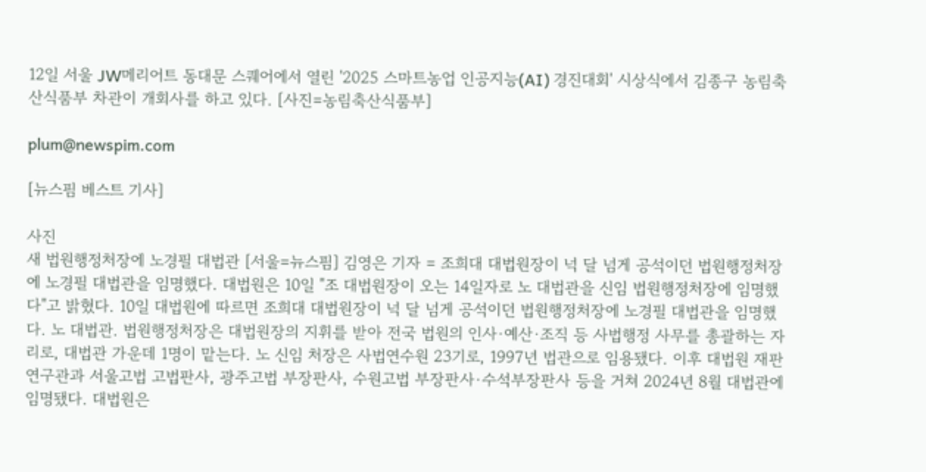12일 서울 JW메리어트 동대문 스퀘어에서 열린 '2025 스마트농업 인공지능(AI) 경진대회' 시상식에서 김종구 농림축산식품부 차관이 개회사를 하고 있다. [사진=농림축산식품부]

plum@newspim.com

[뉴스핌 베스트 기사]

사진
새 법원행정처장에 노경필 대법관 [서울=뉴스핌] 김영은 기자 = 조희대 대법원장이 넉 달 넘게 공석이던 법원행정처장에 노경필 대법관을 임명했다. 대법원은 10일 "조 대법원장이 오는 14일자로 노 대법관을 신임 법원행정처장에 임명했다"고 밝혔다. 10일 대법원에 따르면 조희대 대법원장이 넉 달 넘게 공석이던 법원행정처장에 노경필 대법관을 임명했다. 노 대법관. 법원행정처장은 대법원장의 지휘를 받아 전국 법원의 인사·예산·조직 등 사법행정 사무를 총괄하는 자리로, 대법관 가운데 1명이 맡는다. 노 신임 처장은 사법연수원 23기로, 1997년 법관으로 임용됐다. 이후 대법원 재판연구관과 서울고법 고법판사, 광주고법 부장판사, 수원고법 부장판사·수석부장판사 등을 거쳐 2024년 8월 대법관에 임명됐다. 대법원은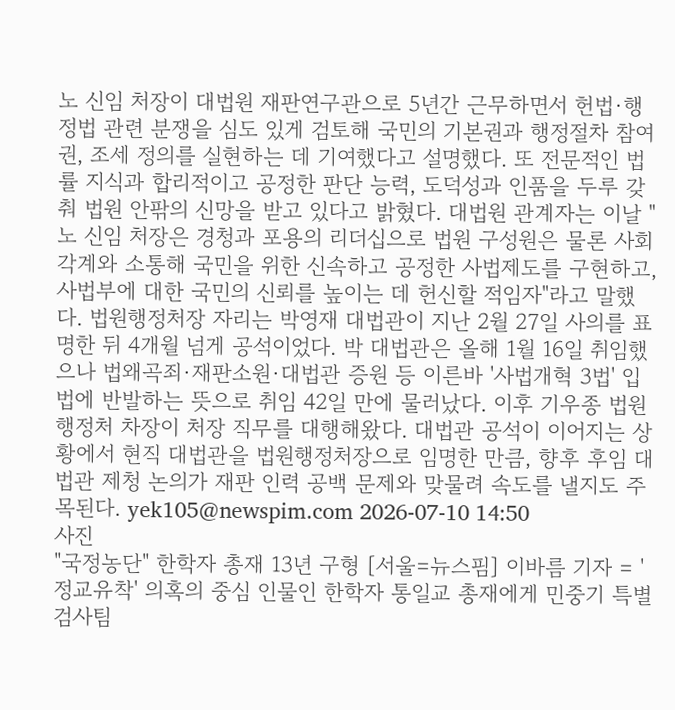노 신임 처장이 대법원 재판연구관으로 5년간 근무하면서 헌법·행정법 관련 분쟁을 심도 있게 검토해 국민의 기본권과 행정절차 참여권, 조세 정의를 실현하는 데 기여했다고 설명했다. 또 전문적인 법률 지식과 합리적이고 공정한 판단 능력, 도덕성과 인품을 두루 갖춰 법원 안팎의 신망을 받고 있다고 밝혔다. 대법원 관계자는 이날 "노 신임 처장은 경청과 포용의 리더십으로 법원 구성원은 물론 사회 각계와 소통해 국민을 위한 신속하고 공정한 사법제도를 구현하고, 사법부에 대한 국민의 신뢰를 높이는 데 헌신할 적임자"라고 말했다. 법원행정처장 자리는 박영재 대법관이 지난 2월 27일 사의를 표명한 뒤 4개월 넘게 공석이었다. 박 대법관은 올해 1월 16일 취임했으나 법왜곡죄·재판소원·대법관 증원 등 이른바 '사법개혁 3법' 입법에 반발하는 뜻으로 취임 42일 만에 물러났다. 이후 기우종 법원행정처 차장이 처장 직무를 대행해왔다. 대법관 공석이 이어지는 상황에서 현직 대법관을 법원행정처장으로 임명한 만큼, 향후 후임 대법관 제청 논의가 재판 인력 공백 문제와 맞물려 속도를 낼지도 주목된다. yek105@newspim.com 2026-07-10 14:50
사진
"국정농단" 한학자 총재 13년 구형 [서울=뉴스핌] 이바름 기자 = '정교유착' 의혹의 중심 인물인 한학자 통일교 총재에게 민중기 특별검사팀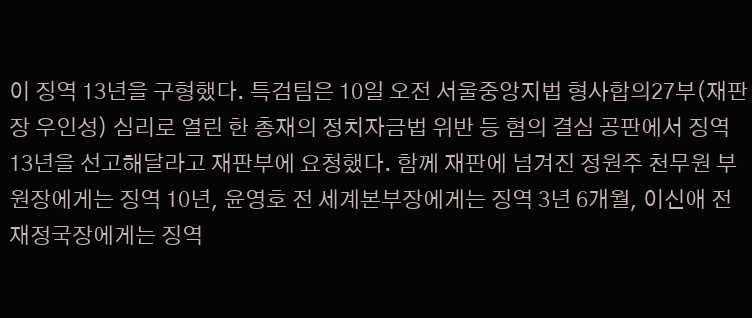이 징역 13년을 구형했다. 특검팀은 10일 오전 서울중앙지법 형사합의27부(재판장 우인성) 심리로 열린 한 총재의 정치자금법 위반 등 혐의 결심 공판에서 징역 13년을 선고해달라고 재판부에 요청했다. 함께 재판에 넘겨진 정원주 천무원 부원장에게는 징역 10년, 윤영호 전 세계본부장에게는 징역 3년 6개월, 이신애 전 재정국장에게는 징역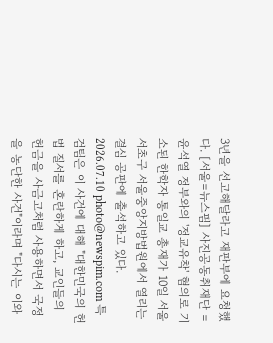3년을 선고해달라고 재판부에 요청했다. [서울=뉴스핌] 사진공동취재단 = 윤석열 정부와의 '정교유착' 혐의로 기소된 한학자 통일교 총재가 10일 서울 서초구 서울중앙지방법원에서 열리는 결심 공판에 출석하고 있다. 2026.07.10 photo@newspim.com 특검팀은 이 사건에 대해 "대한민국의 헌법 질서를 혼란하게 하고, 교인들의 헌금을 사금고처럼 사용하면서 국정을 농단한 사건"이라며 "다시는 이와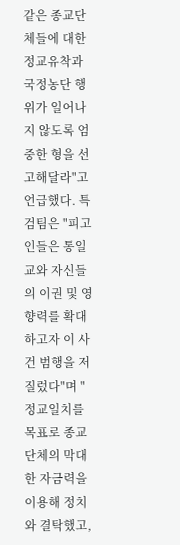같은 종교단체들에 대한 정교유착과 국정농단 행위가 일어나지 않도록 엄중한 형을 선고해달라"고 언급했다. 특검팀은 "피고인들은 통일교와 자신들의 이권 및 영향력를 확대하고자 이 사건 범행을 저질렀다"며 "정교일치를 목표로 종교단체의 막대한 자금력을 이용해 정치와 결탁했고,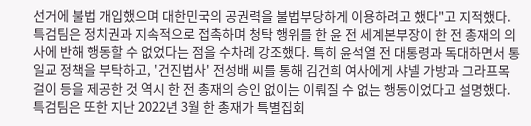선거에 불법 개입했으며 대한민국의 공권력을 불법부당하게 이용하려고 했다"고 지적했다. 특검팀은 정치권과 지속적으로 접촉하며 청탁 행위를 한 윤 전 세계본부장이 한 전 총재의 의사에 반해 행동할 수 없었다는 점을 수차례 강조했다. 특히 윤석열 전 대통령과 독대하면서 통일교 정책을 부탁하고, '건진법사' 전성배 씨를 통해 김건희 여사에게 샤넬 가방과 그라프목걸이 등을 제공한 것 역시 한 전 총재의 승인 없이는 이뤄질 수 없는 행동이었다고 설명했다. 특검팀은 또한 지난 2022년 3월 한 총재가 특별집회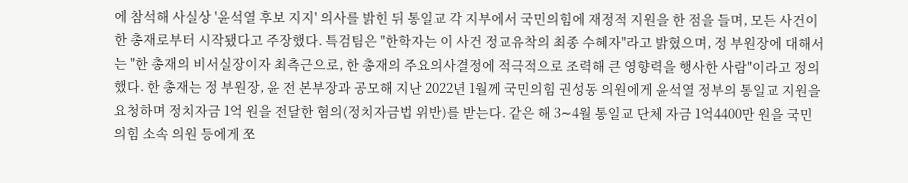에 참석해 사실상 '윤석열 후보 지지' 의사를 밝힌 뒤 통일교 각 지부에서 국민의힘에 재정적 지원을 한 점을 들며, 모든 사건이 한 총재로부터 시작됐다고 주장했다. 특검팀은 "한학자는 이 사건 정교유착의 최종 수혜자"라고 밝혔으며, 정 부원장에 대해서는 "한 총재의 비서실장이자 최측근으로, 한 총재의 주요의사결정에 적극적으로 조력해 큰 영향력을 행사한 사람"이라고 정의했다. 한 총재는 정 부원장, 윤 전 본부장과 공모해 지난 2022년 1월께 국민의힘 권성동 의원에게 윤석열 정부의 통일교 지원을 요청하며 정치자금 1억 원을 전달한 혐의(정치자금법 위반)를 받는다. 같은 해 3∼4월 통일교 단체 자금 1억4400만 원을 국민의힘 소속 의원 등에게 쪼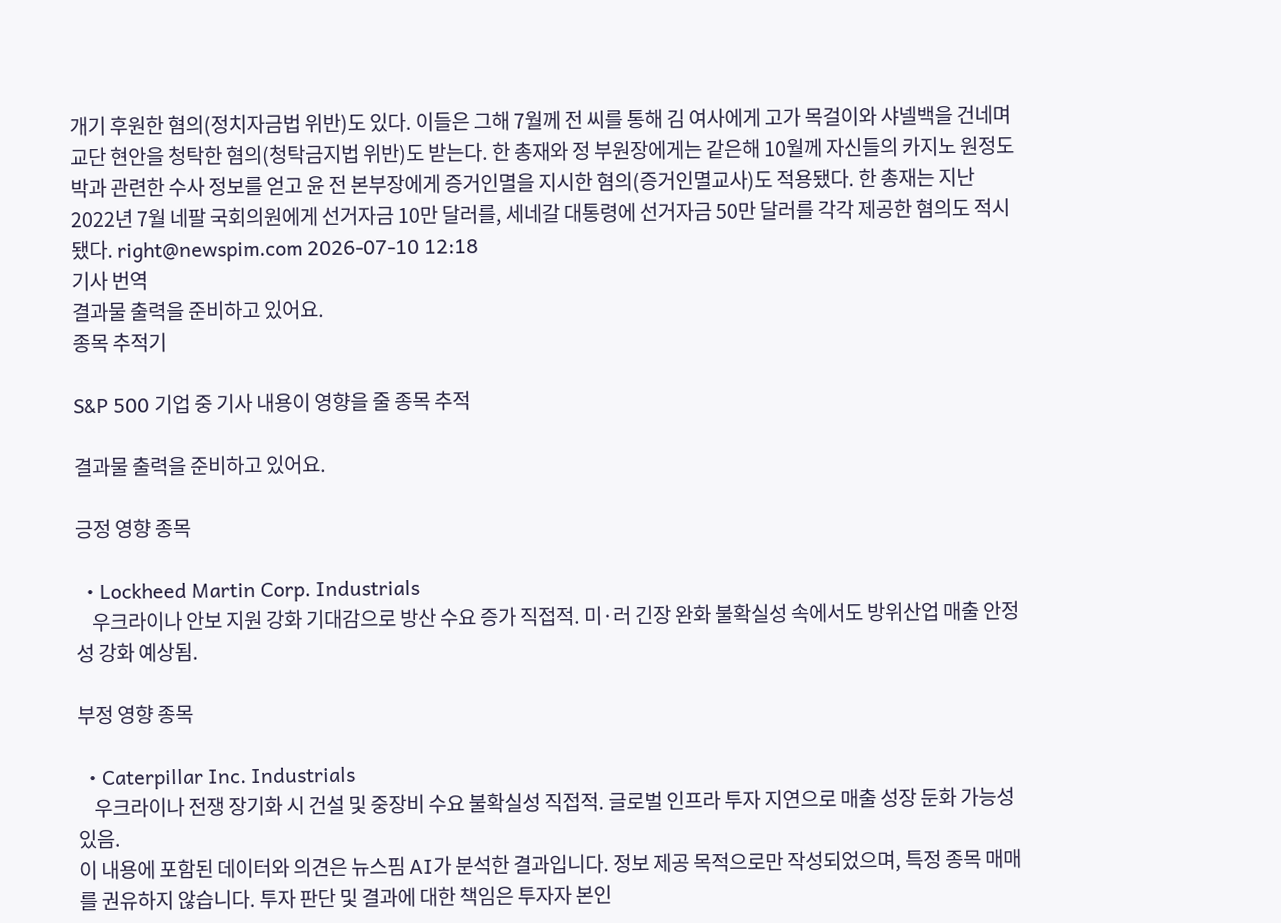개기 후원한 혐의(정치자금법 위반)도 있다. 이들은 그해 7월께 전 씨를 통해 김 여사에게 고가 목걸이와 샤넬백을 건네며 교단 현안을 청탁한 혐의(청탁금지법 위반)도 받는다. 한 총재와 정 부원장에게는 같은해 10월께 자신들의 카지노 원정도박과 관련한 수사 정보를 얻고 윤 전 본부장에게 증거인멸을 지시한 혐의(증거인멸교사)도 적용됐다. 한 총재는 지난 2022년 7월 네팔 국회의원에게 선거자금 10만 달러를, 세네갈 대통령에 선거자금 50만 달러를 각각 제공한 혐의도 적시됐다. right@newspim.com 2026-07-10 12:18
기사 번역
결과물 출력을 준비하고 있어요.
종목 추적기

S&P 500 기업 중 기사 내용이 영향을 줄 종목 추적

결과물 출력을 준비하고 있어요.

긍정 영향 종목

  • Lockheed Martin Corp. Industrials
    우크라이나 안보 지원 강화 기대감으로 방산 수요 증가 직접적. 미·러 긴장 완화 불확실성 속에서도 방위산업 매출 안정성 강화 예상됨.

부정 영향 종목

  • Caterpillar Inc. Industrials
    우크라이나 전쟁 장기화 시 건설 및 중장비 수요 불확실성 직접적. 글로벌 인프라 투자 지연으로 매출 성장 둔화 가능성 있음.
이 내용에 포함된 데이터와 의견은 뉴스핌 AI가 분석한 결과입니다. 정보 제공 목적으로만 작성되었으며, 특정 종목 매매를 권유하지 않습니다. 투자 판단 및 결과에 대한 책임은 투자자 본인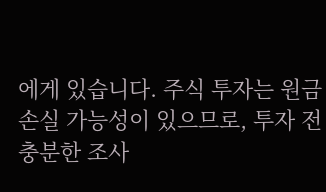에게 있습니다. 주식 투자는 원금 손실 가능성이 있으므로, 투자 전 충분한 조사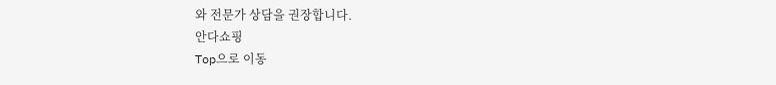와 전문가 상담을 권장합니다.
안다쇼핑
Top으로 이동